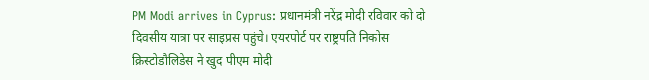PM Modi arrives in Cyprus: प्रधानमंत्री नरेंद्र मोदी रविवार को दो दिवसीय यात्रा पर साइप्रस पहुंचे। एयरपोर्ट पर राष्ट्रपति निकोस क्रिस्टोडौलिडेस ने खुद पीएम मोदी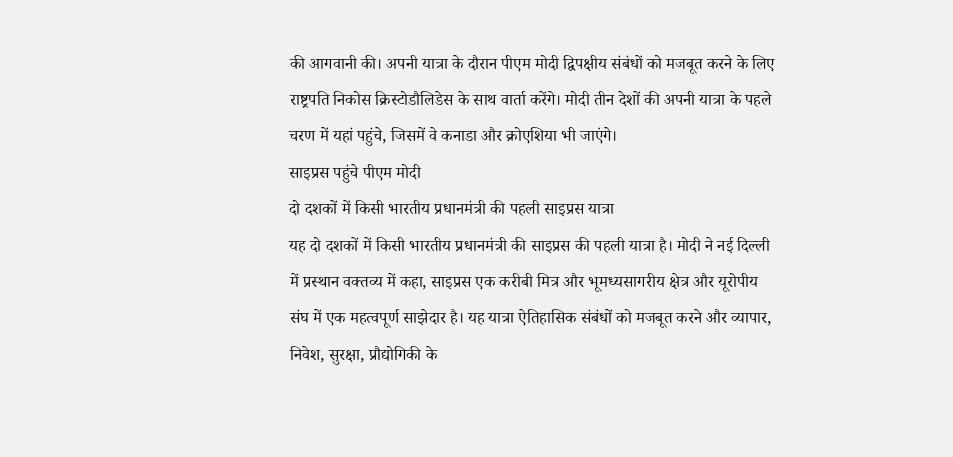की आगवानी की। अपनी यात्रा के दौरान पीएम मोदी द्विपक्षीय संबंधों को मजबूत करने के लिए राष्ट्रपति निकोस क्रिस्टोडौलिडेस के साथ वार्ता करेंगे। मोदी तीन देशों की अपनी यात्रा के पहले चरण में यहां पहुंचे, जिसमें वे कनाडा और क्रोएशिया भी जाएंगे।
साइप्रस पहुंचे पीएम मोदी
दो दशकों में किसी भारतीय प्रधानमंत्री की पहली साइप्रस यात्रा
यह दो दशकों में किसी भारतीय प्रधानमंत्री की साइप्रस की पहली यात्रा है। मोदी ने नई दिल्ली में प्रस्थान वक्तव्य में कहा, साइप्रस एक करीबी मित्र और भूमध्यसागरीय क्षेत्र और यूरोपीय संघ में एक महत्वपूर्ण साझेदार है। यह यात्रा ऐतिहासिक संबंधों को मजबूत करने और व्यापार, निवेश, सुरक्षा, प्रौद्योगिकी के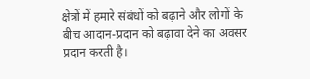क्षेत्रों में हमारे संबंधों को बढ़ाने और लोगों के बीच आदान-प्रदान को बढ़ावा देने का अवसर प्रदान करती है।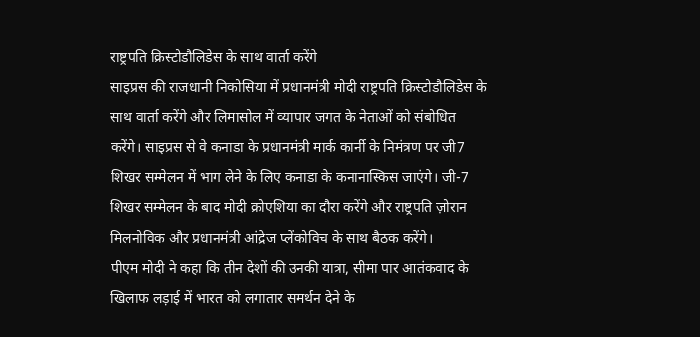राष्ट्रपति क्रिस्टोडौलिडेस के साथ वार्ता करेंगे
साइप्रस की राजधानी निकोसिया में प्रधानमंत्री मोदी राष्ट्रपति क्रिस्टोडौलिडेस के साथ वार्ता करेंगे और लिमासोल में व्यापार जगत के नेताओं को संबोधित करेंगे। साइप्रस से वे कनाडा के प्रधानमंत्री मार्क कार्नी के निमंत्रण पर जी7 शिखर सम्मेलन में भाग लेने के लिए कनाडा के कनानास्किस जाएंगे। जी-7 शिखर सम्मेलन के बाद मोदी क्रोएशिया का दौरा करेंगे और राष्ट्रपति ज़ोरान मिलनोविक और प्रधानमंत्री आंद्रेज प्लेंकोविच के साथ बैठक करेंगे।
पीएम मोदी ने कहा कि तीन देशों की उनकी यात्रा, सीमा पार आतंकवाद के खिलाफ लड़ाई में भारत को लगातार समर्थन देने के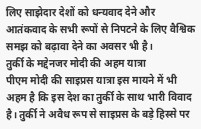लिए साझेदार देशों को धन्यवाद देने और आतंकवाद के सभी रूपों से निपटने के लिए वैश्विक समझ को बढ़ावा देने का अवसर भी है।
तुर्की के मद्देनजर मोदी की अहम यात्रा
पीएम मोदी की साइप्रस यात्रा इस मायने में भी अहम है कि इस देश का तुर्की के साथ भारी विवाद है। तुर्की ने अवैध रूप से साइप्रस के बड़े हिस्से पर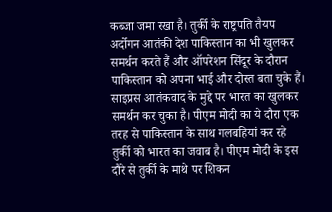कब्जा जमा रखा है। तुर्की के राष्ट्रपति तैयप अर्दोगन आतंकी देश पाकिस्तान का भी खुलकर समर्थन करते हैं और ऑपरेशन सिंदूर के दौरान पाकिस्तान को अपना भाई और दोस्त बता चुके हैं। साइप्रस आतंकवाद के मुद्दे पर भारत का खुलकर समर्थन कर चुका है। पीएम मोदी का ये दौरा एक तरह से पाकिस्तान के साथ गलबहियां कर रहे तुर्की को भारत का जवाब है। पीएम मोदी के इस दौरे से तुर्की के माथे पर शिकन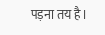पड़ना तय है।